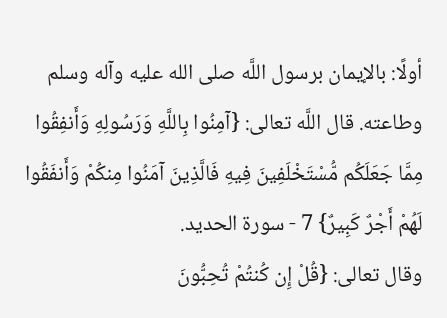أولًا: بالإيمان برسول اللَّه صلى الله عليه وآله وسلم وطاعته. قال اللَّه تعالى: {آمِنُوا بِاللَّهِ وَرَسُولِهِ وَأَنفِقُوا مِمَّا جَعَلَكُم مُّسْتَخْلَفِينَ فِيهِ فَالَّذِينَ آمَنُوا مِنكُمْ وَأَنفَقُوا لَهُمْ أَجْرٌ كَبِيرٌ} 7 - سورة الحديد.
وقال تعالى: {قُلْ إِن كُنتُمْ تُحِبُّونَ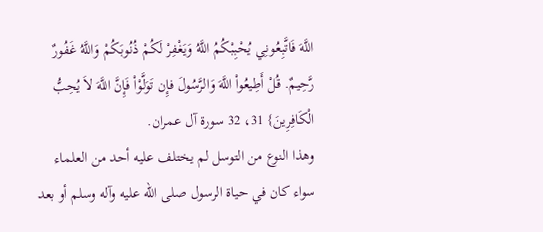اللَّهَ فَاتَّبِعُونِي يُحْبِبْكُمُ اللَّهُ وَيَغْفِرْ لَكُمْ ذُنُوبَكُمْ وَاللَّهُ غَفُورٌ رَّحِيمٌ. قُلْ أَطِيعُواْ اللَّهَ وَالرَّسُولَ فإِن تَوَلَّوْاْ فَإِنَّ اللَّهَ لاَ يُحِبُّ الْكَافِرِينَ} 31، 32 سورة آل عمران.
وهذا النوع من التوسل لم يختلف عليه أحد من العلماء سواء كان في حياة الرسول صلى الله عليه وآله وسلم أو بعد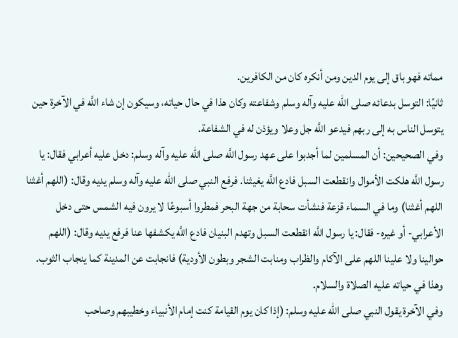مماته فهو باق إلى يوم الدين ومن أنكره كان من الكافرين.
ثانيًا: التوسل بدعائه صلى الله عليه وآله وسلم وشفاعته وكان هذا في حال حياته، وسيكون إن شاء اللَّه في الآخرة حين يتوسل الناس به إلى ربهم فيدعو اللَّه جل وعلا ويؤذن له في الشفاعة.
وفي الصحيحين: أن المسلمين لما أجدبوا على عهد رسول اللَّه صلى الله عليه وآله وسلم: دخل عليه أعرابي فقال: يا رسول اللَّه هلكت الأموال وانقطعت السبل فادع اللَّه يغيثنا. فرفع النبي صلى الله عليه وآله وسلم يديه وقال: (اللهم أغثنا اللهم أغثنا) وما في السماء قزعة فنشأت سحابة من جهة البحر فمطروا أسبوعًا لا يرون فيه الشمس حتى دخل الأعرابي- أو غيره- فقال: يا رسول اللَّه انقطعت السبل وتهدم البنيان فادع اللَّه يكشفها عنا فرفع يديه وقال: (اللهم حوالينا ولا علينا اللهم على الآكام والظراب ومنابت الشجر وبطون الأودية) فانجابت عن المدينة كما ينجاب الثوب. وهذا في حياته عليه الصلاة والسلام.
وفي الآخرة يقول النبي صلى الله عليه وسلم: (إذا كان يوم القيامة كنت إمام الأنبياء وخطيبهم وصاحب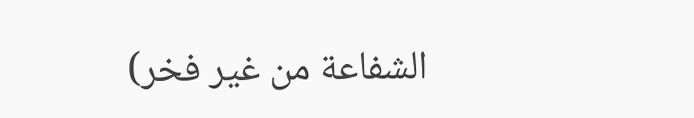الشفاعة من غير فخر)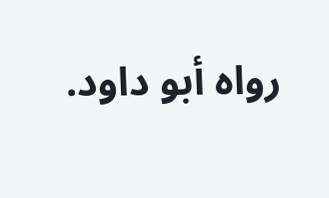رواه أبو داود.